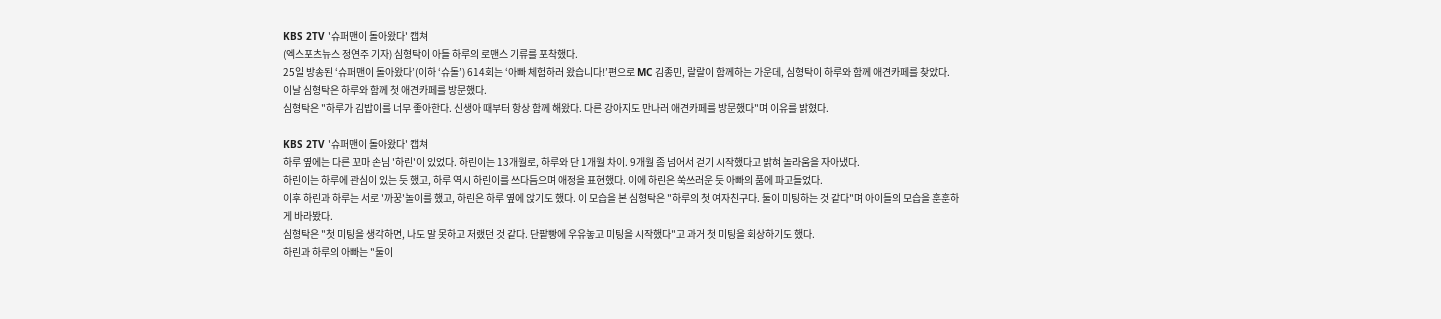KBS 2TV '슈퍼맨이 돌아왔다' 캡쳐
(엑스포츠뉴스 정연주 기자) 심형탁이 아들 하루의 로맨스 기류를 포착했다.
25일 방송된 ‘슈퍼맨이 돌아왔다’(이하 ‘슈돌’) 614회는 ‘아빠 체험하러 왔습니다!’편으로 MC 김종민, 랄랄이 함께하는 가운데, 심형탁이 하루와 함께 애견카페를 찾았다.
이날 심형탁은 하루와 함께 첫 애견카페를 방문했다.
심형탁은 "하루가 김밥이를 너무 좋아한다. 신생아 때부터 항상 함께 해왔다. 다른 강아지도 만나러 애견카페를 방문했다"며 이유를 밝혔다.

KBS 2TV '슈퍼맨이 돌아왔다' 캡쳐
하루 옆에는 다른 꼬마 손님 '하린'이 있었다. 하린이는 13개월로, 하루와 단 1개월 차이. 9개월 좀 넘어서 걷기 시작했다고 밝혀 놀라움을 자아냈다.
하린이는 하루에 관심이 있는 듯 했고, 하루 역시 하린이를 쓰다듬으며 애정을 표현했다. 이에 하린은 쑥쓰러운 듯 아빠의 품에 파고들었다.
이후 하린과 하루는 서로 '까꿍'놀이를 했고, 하린은 하루 옆에 앉기도 했다. 이 모습을 본 심형탁은 "하루의 첫 여자친구다. 둘이 미팅하는 것 같다"며 아이들의 모습을 훈훈하게 바라봤다.
심형탁은 "첫 미팅을 생각하면, 나도 말 못하고 저랬던 것 같다. 단팥빵에 우유놓고 미팅을 시작했다"고 과거 첫 미팅을 회상하기도 했다.
하린과 하루의 아빠는 "둘이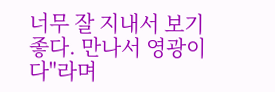너무 잘 지내서 보기 좋다. 만나서 영광이다"라며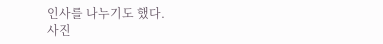인사를 나누기도 했다.
사진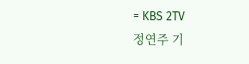= KBS 2TV
정연주 기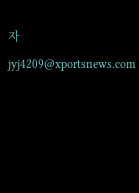자 jyj4209@xportsnews.com